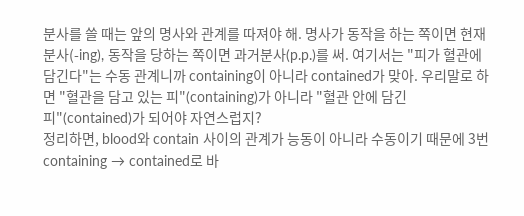분사를 쓸 때는 앞의 명사와 관계를 따져야 해. 명사가 동작을 하는 쪽이면 현재분사(-ing), 동작을 당하는 쪽이면 과거분사(p.p.)를 써. 여기서는 "피가 혈관에 담긴다"는 수동 관계니까 containing이 아니라 contained가 맞아. 우리말로 하면 "혈관을 담고 있는 피"(containing)가 아니라 "혈관 안에 담긴 피"(contained)가 되어야 자연스럽지?
정리하면, blood와 contain 사이의 관계가 능동이 아니라 수동이기 때문에 3번 containing → contained로 바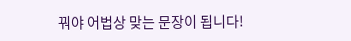꿔야 어법상 맞는 문장이 됩니다!